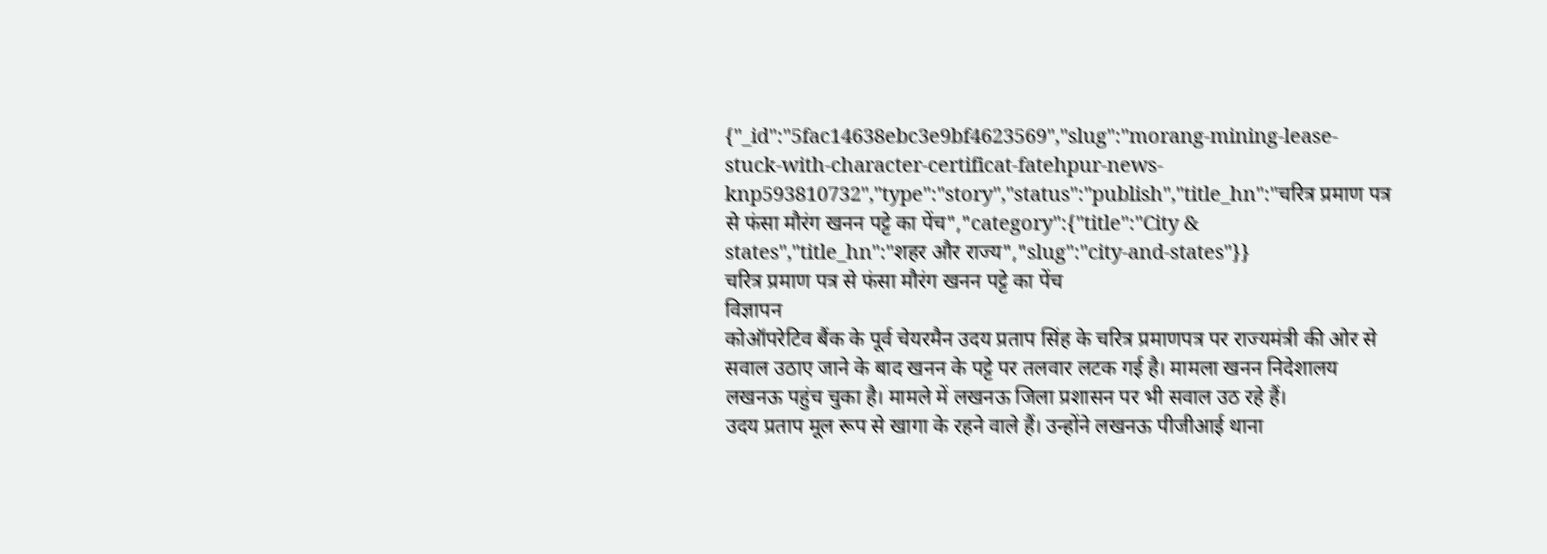{"_id":"5fac14638ebc3e9bf4623569","slug":"morang-mining-lease-stuck-with-character-certificat-fatehpur-news-knp593810732","type":"story","status":"publish","title_hn":"चरित्र प्रमाण पत्र से फंसा मौरंग खनन पट्टे का पेंच","category":{"title":"City & states","title_hn":"शहर और राज्य","slug":"city-and-states"}}
चरित्र प्रमाण पत्र से फंसा मौरंग खनन पट्टे का पेंच
विज्ञापन
कोऑपरेटिव बैंक के पूर्व चेयरमैन उदय प्रताप सिंह के चरित्र प्रमाणपत्र पर राज्यमंत्री की ओर से सवाल उठाए जाने के बाद खनन के पट्टे पर तलवार लटक गई है। मामला खनन निदेशालय लखनऊ पहुंच चुका है। मामले में लखनऊ जिला प्रशासन पर भी सवाल उठ रहे हैं।
उदय प्रताप मूल रूप से खागा के रहने वाले हैं। उन्होंने लखनऊ पीजीआई थाना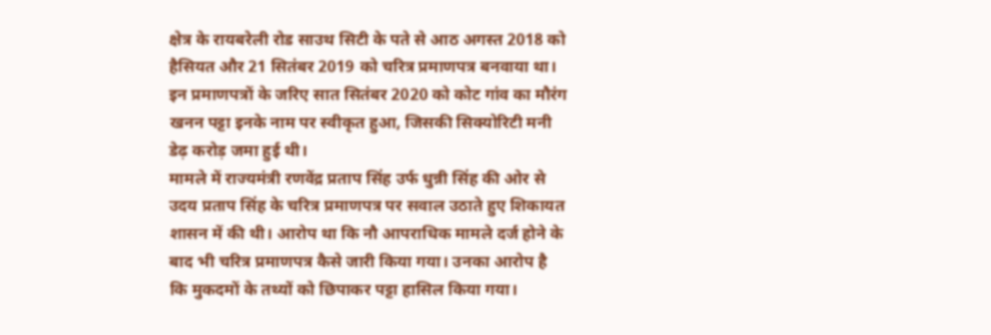क्षेत्र के रायबरेली रोड साउथ सिटी के पते से आठ अगस्त 2018 को हैसियत और 21 सितंबर 2019 को चरित्र प्रमाणपत्र बनवाया था। इन प्रमाणपत्रों के जरिए सात सितंबर 2020 को कोट गांव का मौरंग खनन पट्टा इनके नाम पर स्वीकृत हुआ, जिसकी सिक्योरिटी मनी डेढ़ करोड़ जमा हुई थी।
मामले में राज्यमंत्री रणवेंद्र प्रताप सिंह उर्फ धुन्नी सिंह की ओर से उदय प्रताप सिंह के चरित्र प्रमाणपत्र पर सवाल उठाते हुए शिकायत शासन में की थी। आरोप था कि नौ आपराधिक मामले दर्ज होने के बाद भी चरित्र प्रमाणपत्र कैसे जारी किया गया। उनका आरोप है कि मुकदमों के तथ्यों को छिपाकर पट्टा हासिल किया गया।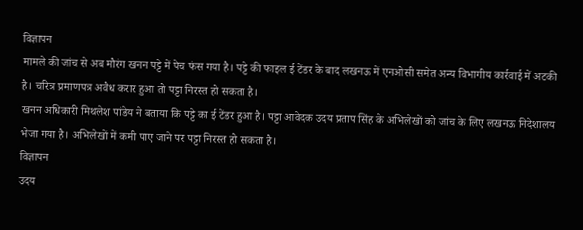विज्ञापन
मामले की जांच से अब मौरंग खनन पट्टे में पेच फंस गया है। पट्टे की फाइल ई टेंडर के बाद लखनऊ में एनओसी समेत अन्य विभागीय कार्रवाई में अटकी है। चरित्र प्रमाणपत्र अवैध करार हुआ तो पट्टा निरस्त हो सकता है।
खनन अधिकारी मिथलेश पांडेय ने बताया कि पट्टे का ई टेंडर हुआ है। पट्टा आवेदक उदय प्रताप सिंह के अभिलेखों को जांच के लिए लखनऊ निदेशालय भेजा गया है। अभिलेखों में कमी पाए जाने पर पट्टा निरस्त हो सकता है।
विज्ञापन
उदय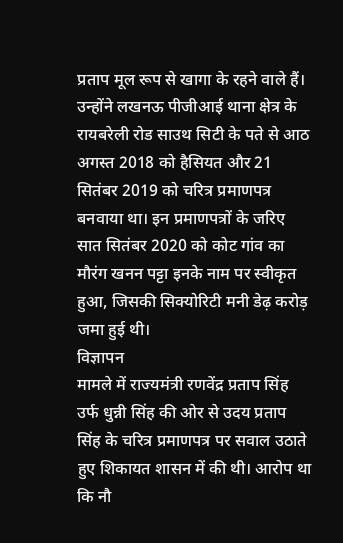प्रताप मूल रूप से खागा के रहने वाले हैं। उन्होंने लखनऊ पीजीआई थाना क्षेत्र के रायबरेली रोड साउथ सिटी के पते से आठ अगस्त 2018 को हैसियत और 21 सितंबर 2019 को चरित्र प्रमाणपत्र बनवाया था। इन प्रमाणपत्रों के जरिए सात सितंबर 2020 को कोट गांव का मौरंग खनन पट्टा इनके नाम पर स्वीकृत हुआ, जिसकी सिक्योरिटी मनी डेढ़ करोड़ जमा हुई थी।
विज्ञापन
मामले में राज्यमंत्री रणवेंद्र प्रताप सिंह उर्फ धुन्नी सिंह की ओर से उदय प्रताप सिंह के चरित्र प्रमाणपत्र पर सवाल उठाते हुए शिकायत शासन में की थी। आरोप था कि नौ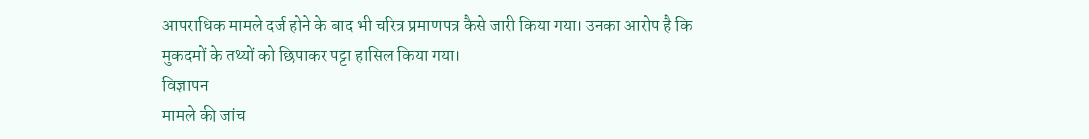आपराधिक मामले दर्ज होने के बाद भी चरित्र प्रमाणपत्र कैसे जारी किया गया। उनका आरोप है कि मुकदमों के तथ्यों को छिपाकर पट्टा हासिल किया गया।
विज्ञापन
मामले की जांच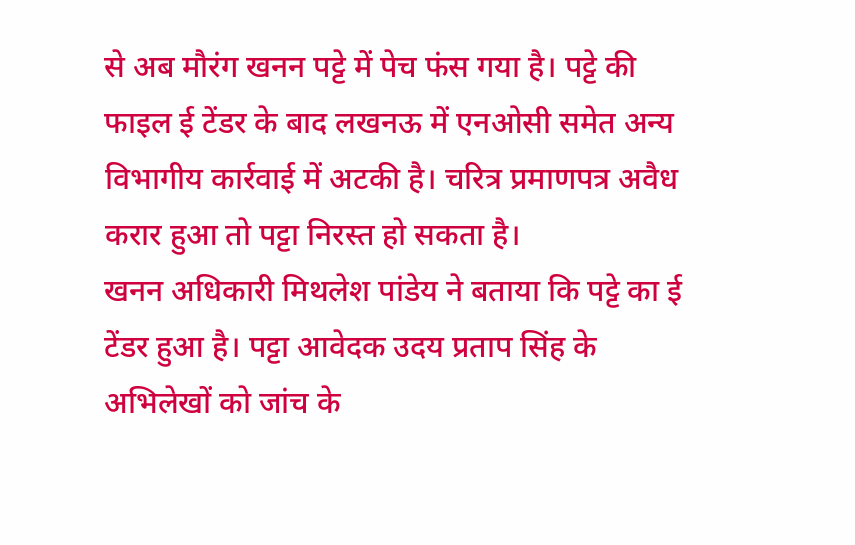से अब मौरंग खनन पट्टे में पेच फंस गया है। पट्टे की फाइल ई टेंडर के बाद लखनऊ में एनओसी समेत अन्य विभागीय कार्रवाई में अटकी है। चरित्र प्रमाणपत्र अवैध करार हुआ तो पट्टा निरस्त हो सकता है।
खनन अधिकारी मिथलेश पांडेय ने बताया कि पट्टे का ई टेंडर हुआ है। पट्टा आवेदक उदय प्रताप सिंह के अभिलेखों को जांच के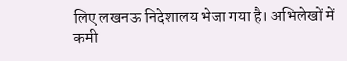लिए लखनऊ निदेशालय भेजा गया है। अभिलेखों में कमी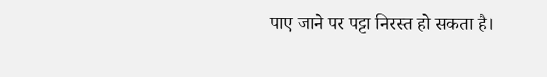पाए जाने पर पट्टा निरस्त हो सकता है।